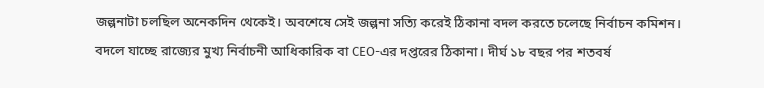জল্পনাটা চলছিল অনেকদিন থেকেই। অবশেষে সেই জল্পনা সত্যি করেই ঠিকানা বদল করতে চলেছে নির্বাচন কমিশন। বদলে যাচ্ছে রাজ্যের মুখ্য নির্বাচনী আধিকারিক বা CEO-এর দপ্তরের ঠিকানা। দীর্ঘ ১৮ বছর পর শতবর্ষ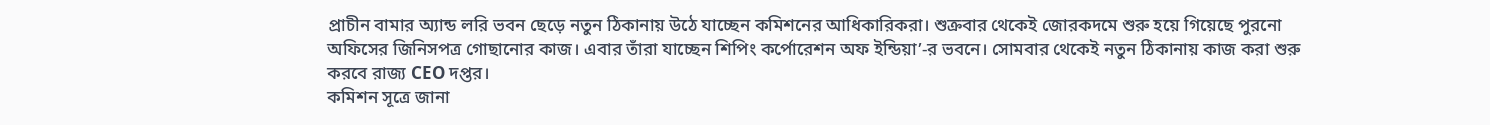প্রাচীন বামার অ্যান্ড লরি ভবন ছেড়ে নতুন ঠিকানায় উঠে যাচ্ছেন কমিশনের আধিকারিকরা। শুক্রবার থেকেই জোরকদমে শুরু হয়ে গিয়েছে পুরনো অফিসের জিনিসপত্র গোছানোর কাজ। এবার তাঁরা যাচ্ছেন শিপিং কর্পোরেশন অফ ইন্ডিয়া’-র ভবনে। সোমবার থেকেই নতুন ঠিকানায় কাজ করা শুরু করবে রাজ্য CEO দপ্তর।
কমিশন সূত্রে জানা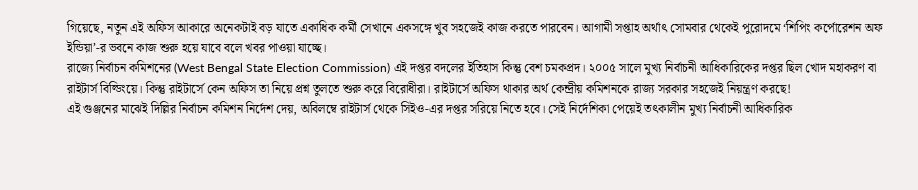গিয়েছে, নতুন এই অফিস আকারে অনেকটাই বড় যাতে একাধিক কর্মী সেখানে একসঙ্গে খুব সহজেই কাজ করতে পারবেন। আগামী সপ্তাহ অর্থাৎ সোমবার থেকেই পুরোদমে ‘শিপিং কর্পোরেশন অফ ইন্ডিয়া’-র ভবনে কাজ শুরু হয়ে যাবে বলে খবর পাওয়া যাচ্ছে।
রাজ্যে নির্বাচন কমিশনের (West Bengal State Election Commission) এই দপ্তর বদলের ইতিহাস কিন্তু বেশ চমকপ্রদ। ২০০৫ সালে মুখ্য নির্বাচনী আধিকারিকের দপ্তর ছিল খোদ মহাকরণ বা রাইটার্স বিল্ডিংয়ে। কিন্তু রাইটার্সে কেন অফিস তা নিয়ে প্রশ্ন তুলতে শুরু করে বিরোধীরা। রাইটার্সে অফিস থাকার অর্থ কেন্দ্রীয় কমিশনকে রাজ্য সরকার সহজেই নিয়ন্ত্রণ করছে!
এই গুঞ্জনের মাঝেই দিল্লির নির্বাচন কমিশন নির্দেশ দেয়, অবিলম্বে রাইটার্স থেকে সিইও-এর দপ্তর সরিয়ে নিতে হবে। সেই নির্দেশিকা পেয়েই তৎকালীন মুখ্য নির্বাচনী আধিকারিক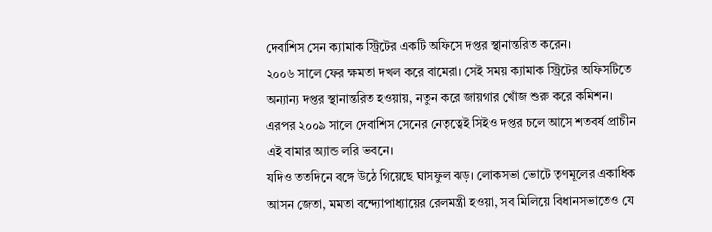দেবাশিস সেন ক্যামাক স্ট্রিটের একটি অফিসে দপ্তর স্থানান্তরিত করেন।
২০০৬ সালে ফের ক্ষমতা দখল করে বামেরা। সেই সময় ক্যামাক স্ট্রিটের অফিসটিতে অন্যান্য দপ্তর স্থানান্তরিত হওয়ায়, নতুন করে জায়গার খোঁজ শুরু করে কমিশন। এরপর ২০০৯ সালে দেবাশিস সেনের নেতৃত্বেই সিইও দপ্তর চলে আসে শতবর্ষ প্রাচীন এই বামার অ্যান্ড লরি ভবনে।
যদিও ততদিনে বঙ্গে উঠে গিয়েছে ঘাসফুল ঝড়। লোকসভা ভোটে তৃণমূলের একাধিক আসন জেতা, মমতা বন্দ্যোপাধ্যায়ের রেলমন্ত্রী হওয়া, সব মিলিয়ে বিধানসভাতেও যে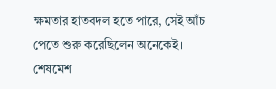ক্ষমতার হাতবদল হতে পারে, সেই আঁচ পেতে শুরু করেছিলেন অনেকেই। শেষমেশ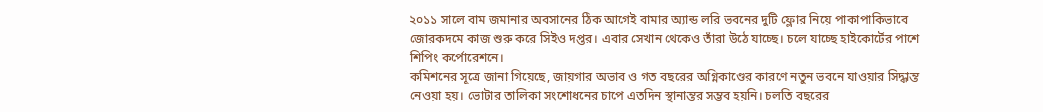২০১১ সালে বাম জমানার অবসানের ঠিক আগেই বামার অ্যান্ড লরি ভবনের দুটি ফ্লোর নিয়ে পাকাপাকিভাবে জোরকদমে কাজ শুরু করে সিইও দপ্তর। এবার সেখান থেকেও তাঁরা উঠে যাচ্ছে। চলে যাচ্ছে হাইকোর্টের পাশে শিপিং কর্পোরেশনে।
কমিশনের সূত্রে জানা গিয়েছে, জায়গার অভাব ও গত বছরের অগ্নিকাণ্ডের কারণে নতুন ভবনে যাওয়ার সিদ্ধান্ত নেওয়া হয়। ভোটার তালিকা সংশোধনের চাপে এতদিন স্থানান্তর সম্ভব হয়নি। চলতি বছরের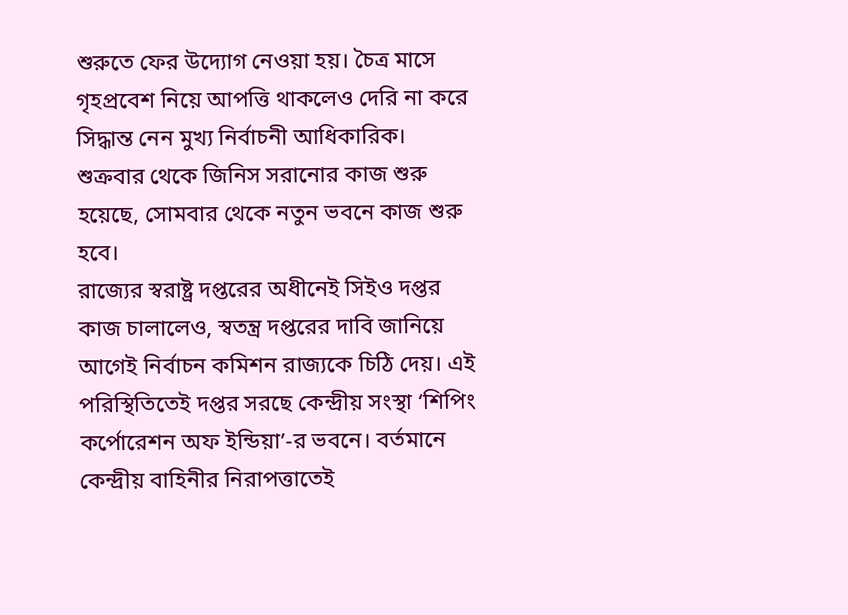শুরুতে ফের উদ্যোগ নেওয়া হয়। চৈত্র মাসে গৃহপ্রবেশ নিয়ে আপত্তি থাকলেও দেরি না করে সিদ্ধান্ত নেন মুখ্য নির্বাচনী আধিকারিক। শুক্রবার থেকে জিনিস সরানোর কাজ শুরু হয়েছে, সোমবার থেকে নতুন ভবনে কাজ শুরু হবে।
রাজ্যের স্বরাষ্ট্র দপ্তরের অধীনেই সিইও দপ্তর কাজ চালালেও, স্বতন্ত্র দপ্তরের দাবি জানিয়ে আগেই নির্বাচন কমিশন রাজ্যকে চিঠি দেয়। এই পরিস্থিতিতেই দপ্তর সরছে কেন্দ্রীয় সংস্থা ‘শিপিং কর্পোরেশন অফ ইন্ডিয়া’-র ভবনে। বর্তমানে কেন্দ্রীয় বাহিনীর নিরাপত্তাতেই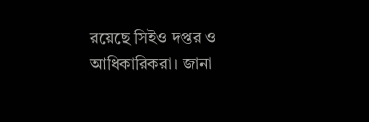রয়েছে সিইও দপ্তর ও আধিকারিকরা। জানা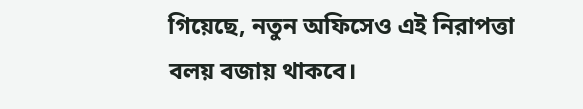গিয়েছে, নতুন অফিসেও এই নিরাপত্তা বলয় বজায় থাকবে।